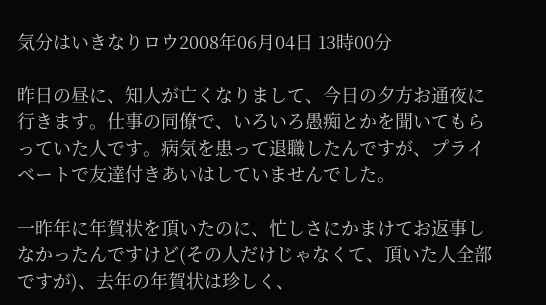気分はいきなりロウ2008年06月04日 13時00分

昨日の昼に、知人が亡くなりまして、今日の夕方お通夜に行きます。仕事の同僚で、いろいろ愚痴とかを聞いてもらっていた人です。病気を患って退職したんですが、プライベートで友達付きあいはしていませんでした。

一昨年に年賀状を頂いたのに、忙しさにかまけてお返事しなかったんですけど(その人だけじゃなくて、頂いた人全部ですが)、去年の年賀状は珍しく、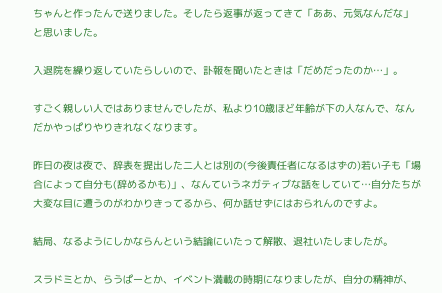ちゃんと作ったんで送りました。そしたら返事が返ってきて「ああ、元気なんだな」と思いました。

入退院を繰り返していたらしいので、訃報を聞いたときは「だめだったのか…」。

すごく親しい人ではありませんでしたが、私より10歳ほど年齢が下の人なんで、なんだかやっぱりやりきれなくなります。

昨日の夜は夜で、辞表を提出した二人とは別の(今後責任者になるはずの)若い子も「場合によって自分も(辞めるかも)」、なんていうネガティブな話をしていて…自分たちが大変な目に遭うのがわかりきってるから、何か話せずにはおられんのですよ。

結局、なるようにしかならんという結論にいたって解散、退社いたしましたが。

スラドミとか、らうぱーとか、イベント満載の時期になりましたが、自分の精神が、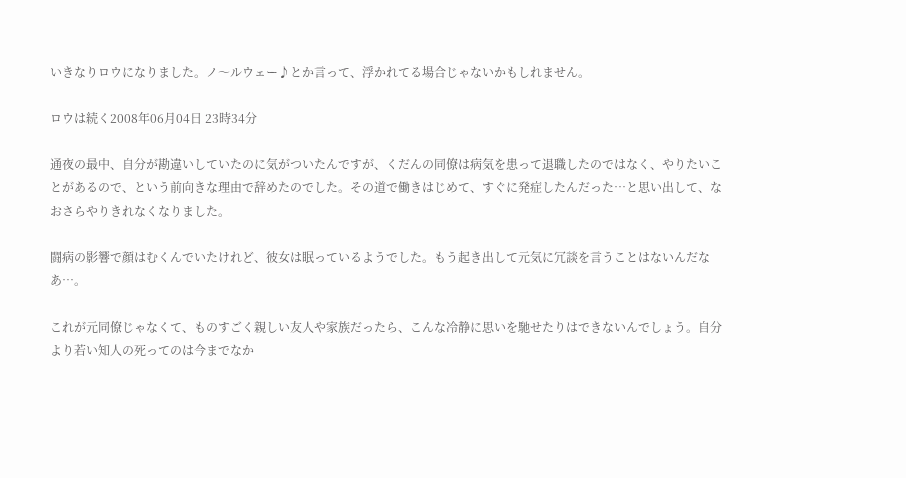いきなりロウになりました。ノ〜ルウェー♪とか言って、浮かれてる場合じゃないかもしれません。

ロウは続く2008年06月04日 23時34分

通夜の最中、自分が勘違いしていたのに気がついたんですが、くだんの同僚は病気を患って退職したのではなく、やりたいことがあるので、という前向きな理由で辞めたのでした。その道で働きはじめて、すぐに発症したんだった…と思い出して、なおさらやりきれなくなりました。

闘病の影響で顔はむくんでいたけれど、彼女は眠っているようでした。もう起き出して元気に冗談を言うことはないんだなあ…。

これが元同僚じゃなくて、ものすごく親しい友人や家族だったら、こんな冷静に思いを馳せたりはできないんでしょう。自分より若い知人の死ってのは今までなか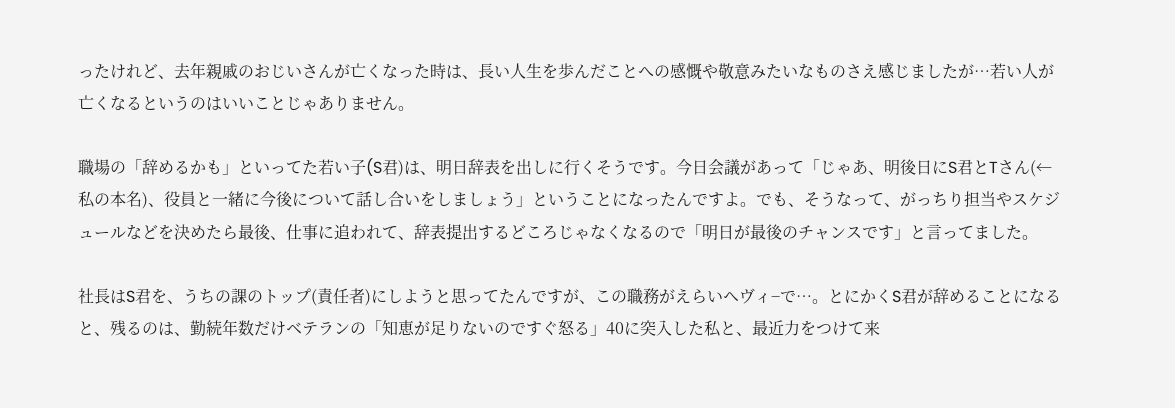ったけれど、去年親戚のおじいさんが亡くなった時は、長い人生を歩んだことへの感慨や敬意みたいなものさえ感じましたが…若い人が亡くなるというのはいいことじゃありません。

職場の「辞めるかも」といってた若い子(S君)は、明日辞表を出しに行くそうです。今日会議があって「じゃあ、明後日にS君とTさん(←私の本名)、役員と一緒に今後について話し合いをしましょう」ということになったんですよ。でも、そうなって、がっちり担当やスケジュールなどを決めたら最後、仕事に追われて、辞表提出するどころじゃなくなるので「明日が最後のチャンスです」と言ってました。

社長はS君を、うちの課のトップ(責任者)にしようと思ってたんですが、この職務がえらいヘヴィ−で…。とにかくS君が辞めることになると、残るのは、勤続年数だけベテランの「知恵が足りないのですぐ怒る」40に突入した私と、最近力をつけて来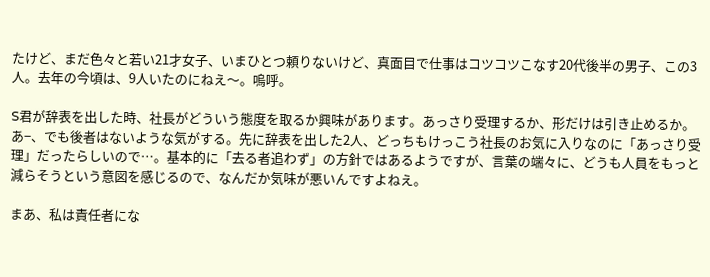たけど、まだ色々と若い21才女子、いまひとつ頼りないけど、真面目で仕事はコツコツこなす20代後半の男子、この3人。去年の今頃は、9人いたのにねえ〜。嗚呼。

S君が辞表を出した時、社長がどういう態度を取るか興味があります。あっさり受理するか、形だけは引き止めるか。あ−、でも後者はないような気がする。先に辞表を出した2人、どっちもけっこう社長のお気に入りなのに「あっさり受理」だったらしいので…。基本的に「去る者追わず」の方針ではあるようですが、言葉の端々に、どうも人員をもっと減らそうという意図を感じるので、なんだか気味が悪いんですよねえ。

まあ、私は責任者にな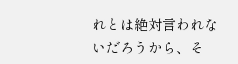れとは絶対言われないだろうから、そ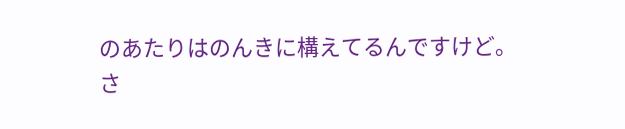のあたりはのんきに構えてるんですけど。
さ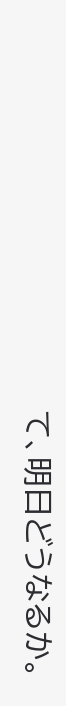て、明日どうなるか。